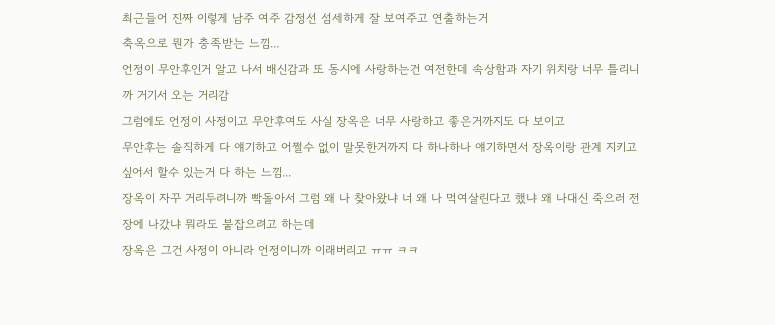최근들어 진짜 이렇게 남주 여주 감정선 섬세하게 잘 보여주고 연출하는거
축옥으로 뭔가 충족받는 느낌...
언정이 무안후인거 알고 나서 배신감과 또 동시에 사랑하는건 여전한데 속상함과 자기 위치랑 너무 틀리니까 거기서 오는 거리감
그럼에도 언정이 사정이고 무안후여도 사실 장옥은 너무 사랑하고 좋은거까지도 다 보이고
무안후는 솔직하게 다 얘기하고 어쩔수 없이 말못한거까지 다 하나하나 얘기하면서 장옥이랑 관계 지키고 싶어서 할수 있는거 다 하는 느낌...
장옥이 자꾸 거리두려니까 빡돌아서 그럼 왜 나 찾아왔냐 너 왜 나 먹여살린다고 했냐 왜 나대신 죽으러 전장에 나갔냐 뭐라도 붙잡으려고 하는데
장옥은 그건 사정이 아니라 언정이니까 이래버리고 ㅠㅠ ㅋㅋ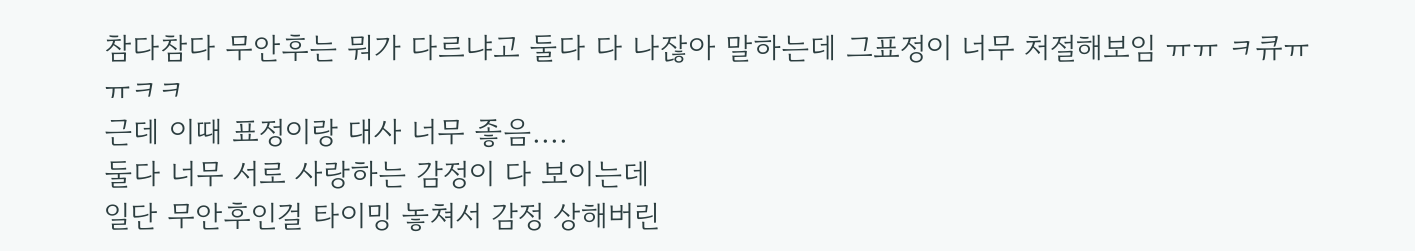참다참다 무안후는 뭐가 다르냐고 둘다 다 나잖아 말하는데 그표정이 너무 처절해보임 ㅠㅠ ㅋ큐ㅠㅠㅋㅋ
근데 이때 표정이랑 대사 너무 좋음....
둘다 너무 서로 사랑하는 감정이 다 보이는데
일단 무안후인걸 타이밍 놓쳐서 감정 상해버린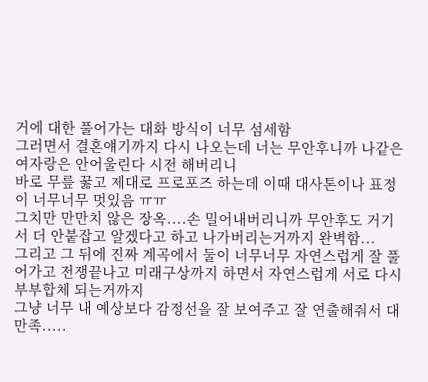거에 대한 풀어가는 대화 방식이 너무 섬세함
그러면서 결혼얘기까지 다시 나오는데 너는 무안후니까 나같은 여자랑은 안어울린다 시전 해버리니
바로 무릎 꿇고 제대로 프로포즈 하는데 이때 대사톤이나 표정이 너무너무 멋있음 ㅠㅠ
그치만 만만치 않은 장옥....손 밀어내버리니까 무안후도 거기서 더 안붙잡고 알겠다고 하고 나가버리는거까지 완벽함...
그리고 그 뒤에 진짜 계곡에서 둘이 너무너무 자연스럽게 잘 풀어가고 전쟁끝나고 미래구상까지 하면서 자연스럽게 서로 다시 부부합체 되는거까지
그냥 너무 내 예상보다 감정선을 잘 보여주고 잘 연출해줘서 대만족.....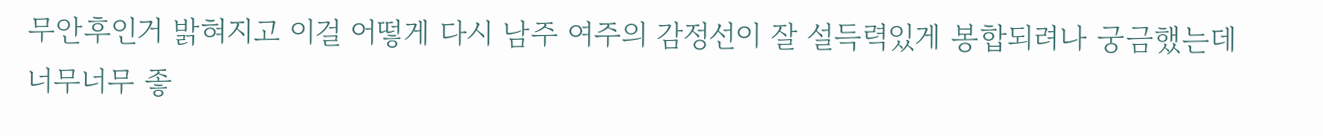무안후인거 밝혀지고 이걸 어떻게 다시 남주 여주의 감정선이 잘 설득력있게 봉합되려나 궁금했는데
너무너무 좋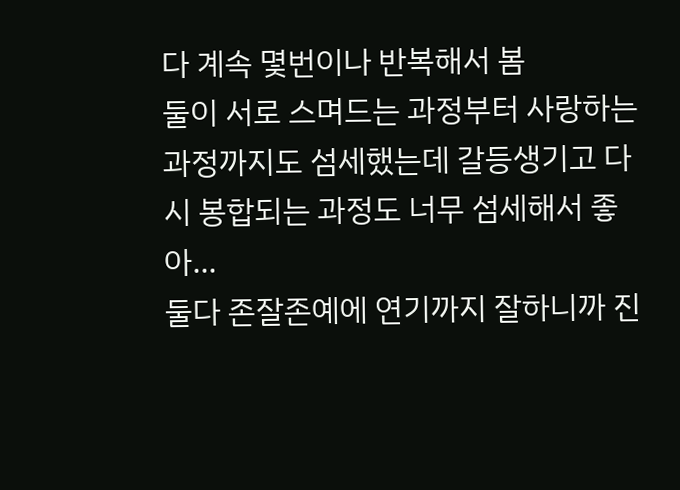다 계속 몇번이나 반복해서 봄
둘이 서로 스며드는 과정부터 사랑하는 과정까지도 섬세했는데 갈등생기고 다시 봉합되는 과정도 너무 섬세해서 좋아...
둘다 존잘존예에 연기까지 잘하니까 진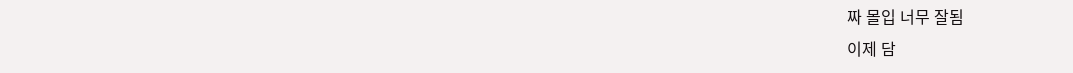짜 몰입 너무 잘됨
이제 담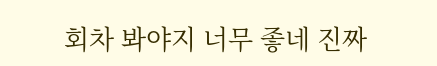회차 봐야지 너무 좋네 진짜